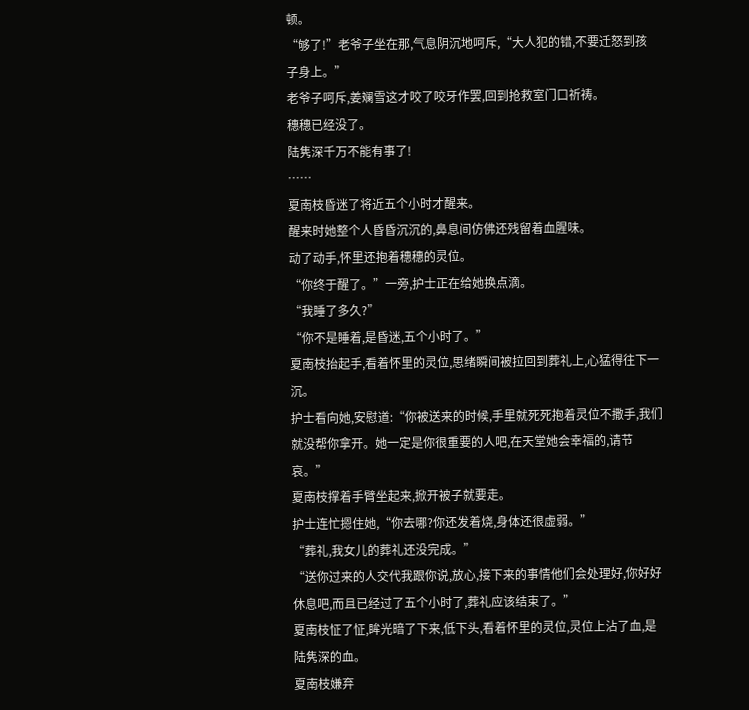顿。
“够了!”老爷子坐在那,气息阴沉地呵斥,“大人犯的错,不要迁怒到孩子身上。”
老爷子呵斥,姜斓雪这才咬了咬牙作罢,回到抢救室门口祈祷。
穗穗已经没了。
陆隽深千万不能有事了!
……
夏南枝昏迷了将近五个小时才醒来。
醒来时她整个人昏昏沉沉的,鼻息间仿佛还残留着血腥味。
动了动手,怀里还抱着穗穗的灵位。
“你终于醒了。”一旁,护士正在给她换点滴。
“我睡了多久?”
“你不是睡着,是昏迷,五个小时了。”
夏南枝抬起手,看着怀里的灵位,思绪瞬间被拉回到葬礼上,心猛得往下一沉。
护士看向她,安慰道:“你被送来的时候,手里就死死抱着灵位不撒手,我们就没帮你拿开。她一定是你很重要的人吧,在天堂她会幸福的,请节哀。”
夏南枝撑着手臂坐起来,掀开被子就要走。
护士连忙摁住她,“你去哪?你还发着烧,身体还很虚弱。”
“葬礼,我女儿的葬礼还没完成。”
“送你过来的人交代我跟你说,放心,接下来的事情他们会处理好,你好好休息吧,而且已经过了五个小时了,葬礼应该结束了。”
夏南枝怔了怔,眸光暗了下来,低下头,看着怀里的灵位,灵位上沾了血,是陆隽深的血。
夏南枝嫌弃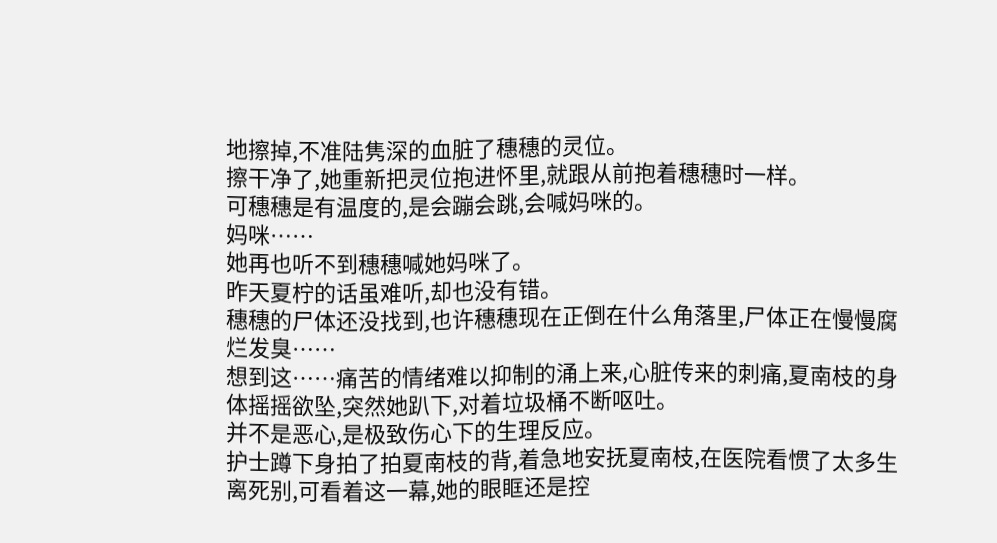地擦掉,不准陆隽深的血脏了穗穗的灵位。
擦干净了,她重新把灵位抱进怀里,就跟从前抱着穗穗时一样。
可穗穗是有温度的,是会蹦会跳,会喊妈咪的。
妈咪……
她再也听不到穗穗喊她妈咪了。
昨天夏柠的话虽难听,却也没有错。
穗穗的尸体还没找到,也许穗穗现在正倒在什么角落里,尸体正在慢慢腐烂发臭……
想到这……痛苦的情绪难以抑制的涌上来,心脏传来的刺痛,夏南枝的身体摇摇欲坠,突然她趴下,对着垃圾桶不断呕吐。
并不是恶心,是极致伤心下的生理反应。
护士蹲下身拍了拍夏南枝的背,着急地安抚夏南枝,在医院看惯了太多生离死别,可看着这一幕,她的眼眶还是控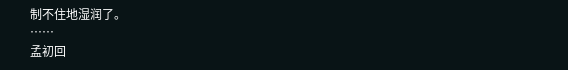制不住地湿润了。
……
孟初回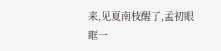来,见夏南枝醒了,孟初眼眶一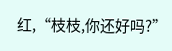红,“枝枝,你还好吗?”